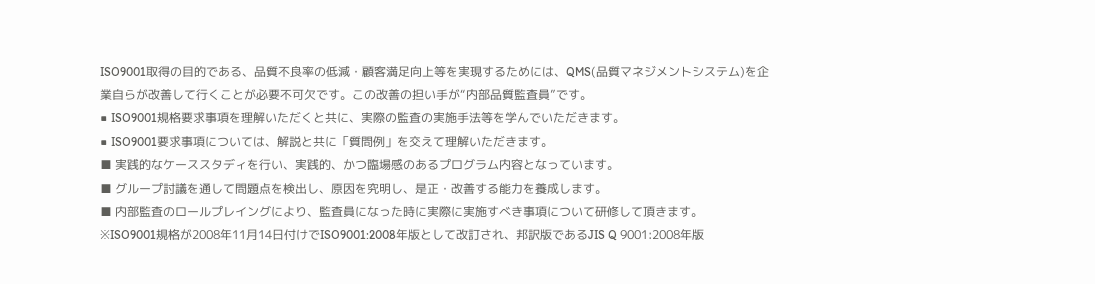ISO9001取得の目的である、品質不良率の低減・顧客満足向上等を実現するためには、QMS(品質マネジメントシステム)を企業自らが改善して行くことが必要不可欠です。この改善の担い手が“内部品質監査員”です。
■ ISO9001規格要求事項を理解いただくと共に、実際の監査の実施手法等を学んでいただきます。
■ ISO9001要求事項については、解説と共に「質問例」を交えて理解いただきます。
■ 実践的なケーススタディを行い、実践的、かつ臨場感のあるプログラム内容となっています。
■ グループ討議を通して問題点を検出し、原因を究明し、是正・改善する能力を養成します。
■ 内部監査のロールプレイングにより、監査員になった時に実際に実施すべき事項について研修して頂きます。
※ISO9001規格が2008年11月14日付けでISO9001:2008年版として改訂され、邦訳版であるJIS Q 9001:2008年版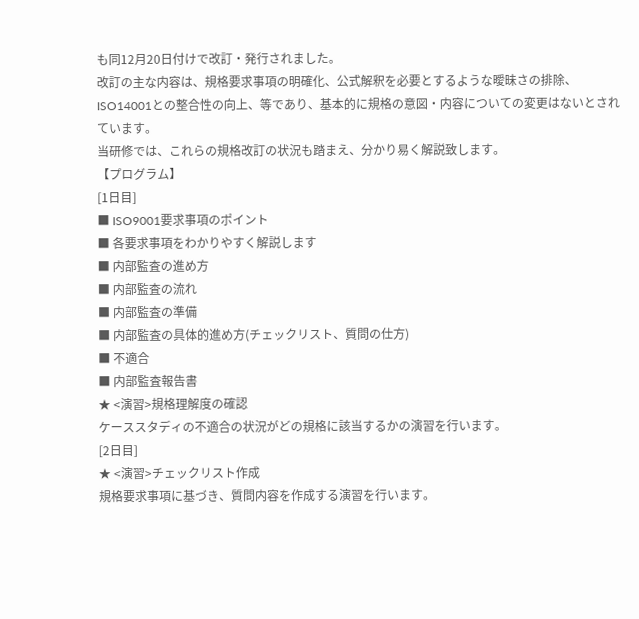も同12月20日付けで改訂・発行されました。
改訂の主な内容は、規格要求事項の明確化、公式解釈を必要とするような曖昧さの排除、ISO14001との整合性の向上、等であり、基本的に規格の意図・内容についての変更はないとされています。
当研修では、これらの規格改訂の状況も踏まえ、分かり易く解説致します。
【プログラム】
[1日目]
■ ISO9001要求事項のポイント
■ 各要求事項をわかりやすく解説します
■ 内部監査の進め方
■ 内部監査の流れ
■ 内部監査の準備
■ 内部監査の具体的進め方(チェックリスト、質問の仕方)
■ 不適合
■ 内部監査報告書
★ <演習>規格理解度の確認
ケーススタディの不適合の状況がどの規格に該当するかの演習を行います。
[2日目]
★ <演習>チェックリスト作成
規格要求事項に基づき、質問内容を作成する演習を行います。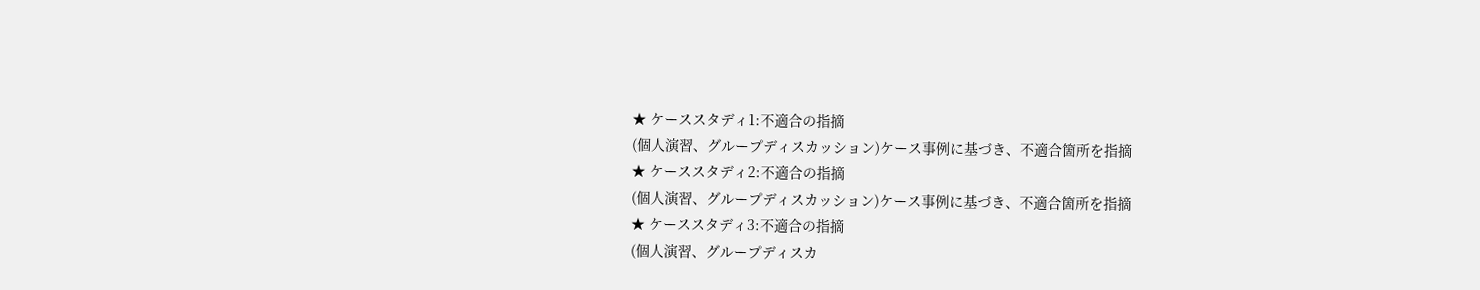★ ケーススタディ1:不適合の指摘
(個人演習、グループディスカッション)ケース事例に基づき、不適合箇所を指摘
★ ケーススタディ2:不適合の指摘
(個人演習、グループディスカッション)ケース事例に基づき、不適合箇所を指摘
★ ケーススタディ3:不適合の指摘
(個人演習、グループディスカ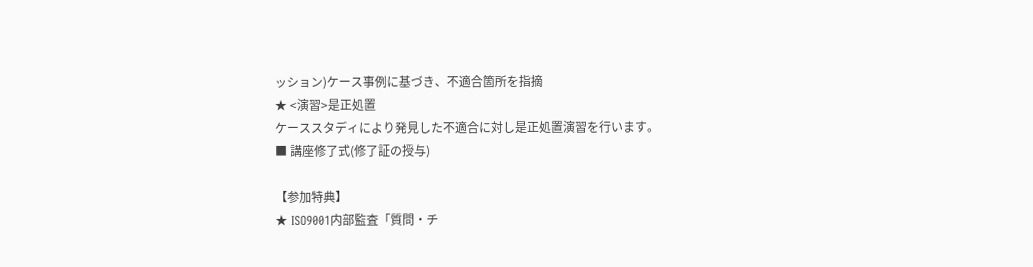ッション)ケース事例に基づき、不適合箇所を指摘
★ <演習>是正処置
ケーススタディにより発見した不適合に対し是正処置演習を行います。
■ 講座修了式(修了証の授与)

【参加特典】
★ ISO9001内部監査「質問・チ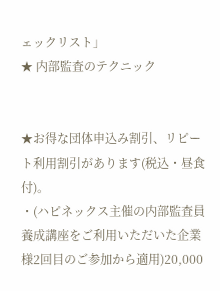ェックリスト」
★ 内部監査のテクニック


★お得な団体申込み割引、リピート利用割引があります(税込・昼食付)。
・(ハピネックス主催の内部監査員養成講座をご利用いただいた企業様2回目のご参加から適用)20,000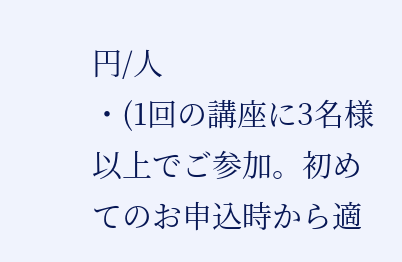円/人
・(1回の講座に3名様以上でご参加。初めてのお申込時から適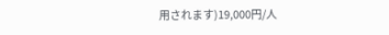用されます)19,000円/人